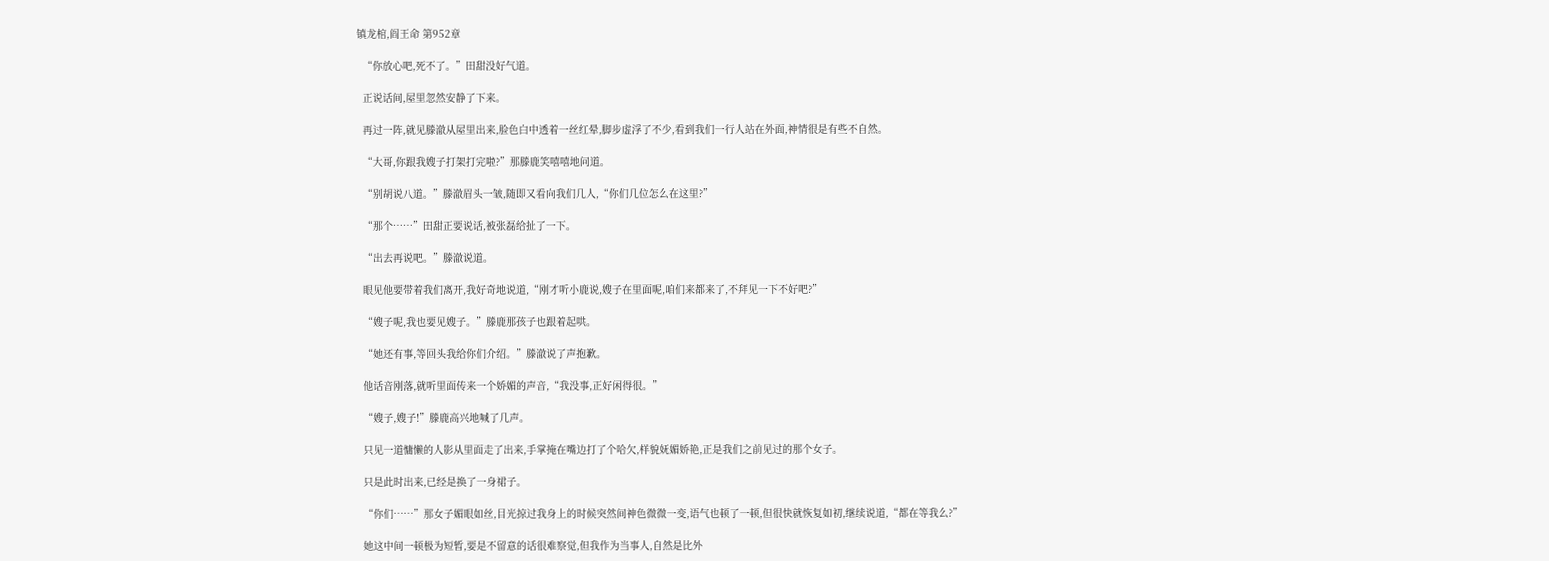镇龙棺,阎王命 第952章

  “你放心吧,死不了。”田甜没好气道。

  正说话间,屋里忽然安静了下来。

  再过一阵,就见滕澈从屋里出来,脸色白中透着一丝红晕,脚步虚浮了不少,看到我们一行人站在外面,神情很是有些不自然。

  “大哥,你跟我嫂子打架打完啦?”那滕鹿笑嘻嘻地问道。

  “别胡说八道。”滕澈眉头一皱,随即又看向我们几人,“你们几位怎么在这里?”

  “那个……”田甜正要说话,被张磊给扯了一下。

  “出去再说吧。”滕澈说道。

  眼见他要带着我们离开,我好奇地说道,“刚才听小鹿说,嫂子在里面呢,咱们来都来了,不拜见一下不好吧?”

  “嫂子呢,我也要见嫂子。”滕鹿那孩子也跟着起哄。

  “她还有事,等回头我给你们介绍。”滕澈说了声抱歉。

  他话音刚落,就听里面传来一个娇媚的声音,“我没事,正好闲得很。”

  “嫂子,嫂子!”滕鹿高兴地喊了几声。

  只见一道慵懒的人影从里面走了出来,手掌掩在嘴边打了个哈欠,样貌妩媚娇艳,正是我们之前见过的那个女子。

  只是此时出来,已经是换了一身裙子。

  “你们……”那女子媚眼如丝,目光掠过我身上的时候突然间神色微微一变,语气也顿了一顿,但很快就恢复如初,继续说道,“都在等我么?”

  她这中间一顿极为短暂,要是不留意的话很难察觉,但我作为当事人,自然是比外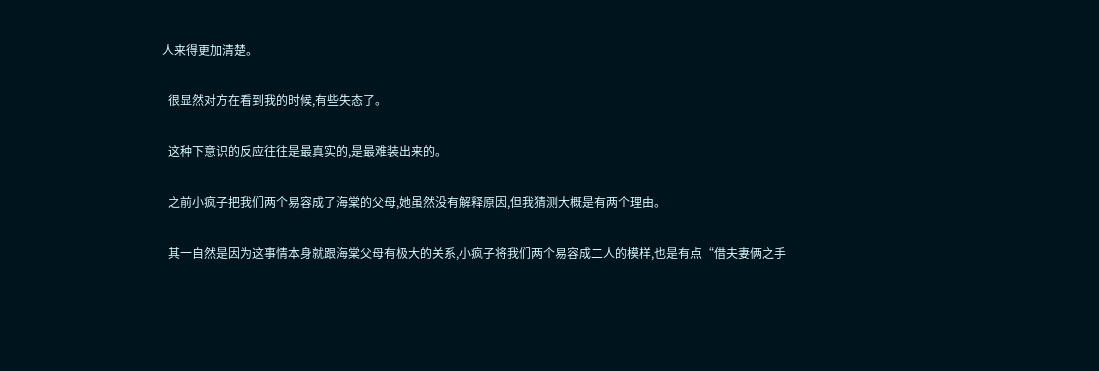人来得更加清楚。

  很显然对方在看到我的时候,有些失态了。

  这种下意识的反应往往是最真实的,是最难装出来的。

  之前小疯子把我们两个易容成了海棠的父母,她虽然没有解释原因,但我猜测大概是有两个理由。

  其一自然是因为这事情本身就跟海棠父母有极大的关系,小疯子将我们两个易容成二人的模样,也是有点“借夫妻俩之手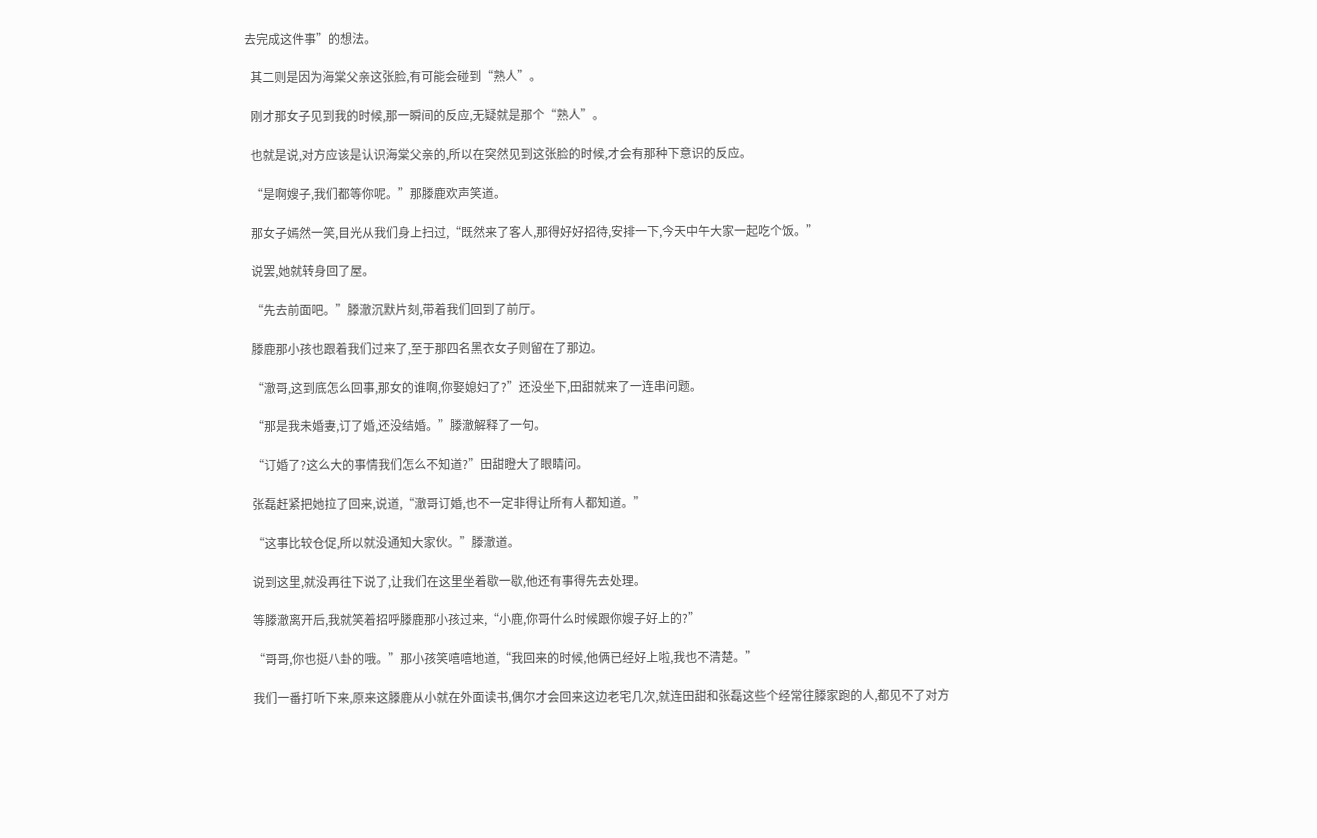去完成这件事”的想法。

  其二则是因为海棠父亲这张脸,有可能会碰到“熟人”。

  刚才那女子见到我的时候,那一瞬间的反应,无疑就是那个“熟人”。

  也就是说,对方应该是认识海棠父亲的,所以在突然见到这张脸的时候,才会有那种下意识的反应。

  “是啊嫂子,我们都等你呢。”那滕鹿欢声笑道。

  那女子嫣然一笑,目光从我们身上扫过,“既然来了客人,那得好好招待,安排一下,今天中午大家一起吃个饭。”

  说罢,她就转身回了屋。

  “先去前面吧。”滕澈沉默片刻,带着我们回到了前厅。

  滕鹿那小孩也跟着我们过来了,至于那四名黑衣女子则留在了那边。

  “澈哥,这到底怎么回事,那女的谁啊,你娶媳妇了?”还没坐下,田甜就来了一连串问题。

  “那是我未婚妻,订了婚,还没结婚。”滕澈解释了一句。

  “订婚了?这么大的事情我们怎么不知道?”田甜瞪大了眼睛问。

  张磊赶紧把她拉了回来,说道,“澈哥订婚,也不一定非得让所有人都知道。”

  “这事比较仓促,所以就没通知大家伙。”滕澈道。

  说到这里,就没再往下说了,让我们在这里坐着歇一歇,他还有事得先去处理。

  等滕澈离开后,我就笑着招呼滕鹿那小孩过来,“小鹿,你哥什么时候跟你嫂子好上的?”

  “哥哥,你也挺八卦的哦。”那小孩笑嘻嘻地道,“我回来的时候,他俩已经好上啦,我也不清楚。”

  我们一番打听下来,原来这滕鹿从小就在外面读书,偶尔才会回来这边老宅几次,就连田甜和张磊这些个经常往滕家跑的人,都见不了对方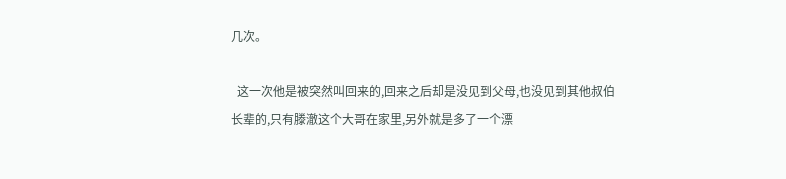几次。

  这一次他是被突然叫回来的,回来之后却是没见到父母,也没见到其他叔伯长辈的,只有滕澈这个大哥在家里,另外就是多了一个漂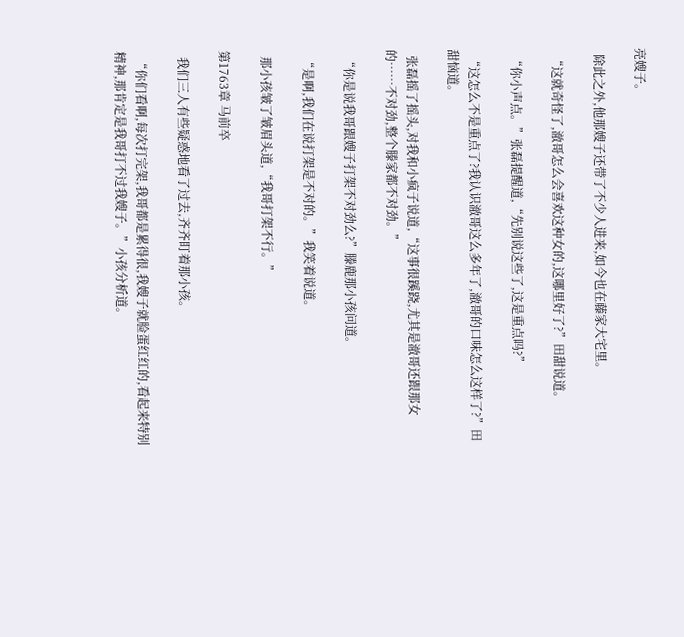亮嫂子。

  除此之外,他那嫂子还带了不少人进来,如今也在藤家大宅里。

  “这就奇怪了,澈哥怎么会喜欢这种女的,这哪里好了?”田甜说道。

  “你小声点。”张磊提醒道,“先别说这些了,这是重点吗?”

  “这怎么不是重点了?我认识澈哥这么多年了,澈哥的口味怎么这样了?”田甜恼道。

  张磊摇了摇头,对我和小疯子说道,“这事很蹊跷,尤其是澈哥还跟那女的……不对劲,整个滕家都不对劲。”

  “你是说我哥跟嫂子打架不对劲么?”滕鹿那小孩问道。

  “是啊,我们在说打架是不对的。”我笑着说道。

  那小孩皱了皱眉头道,“我哥打架不行。”

第1763章 马前卒

  我们三人有些疑惑地看了过去,齐齐盯着那小孩。

  “你们看啊,每次打完架,我哥都是累得很,我嫂子就脸蛋红红的,看起来特别精神,那肯定是我哥打不过我嫂子。”小孩分析道。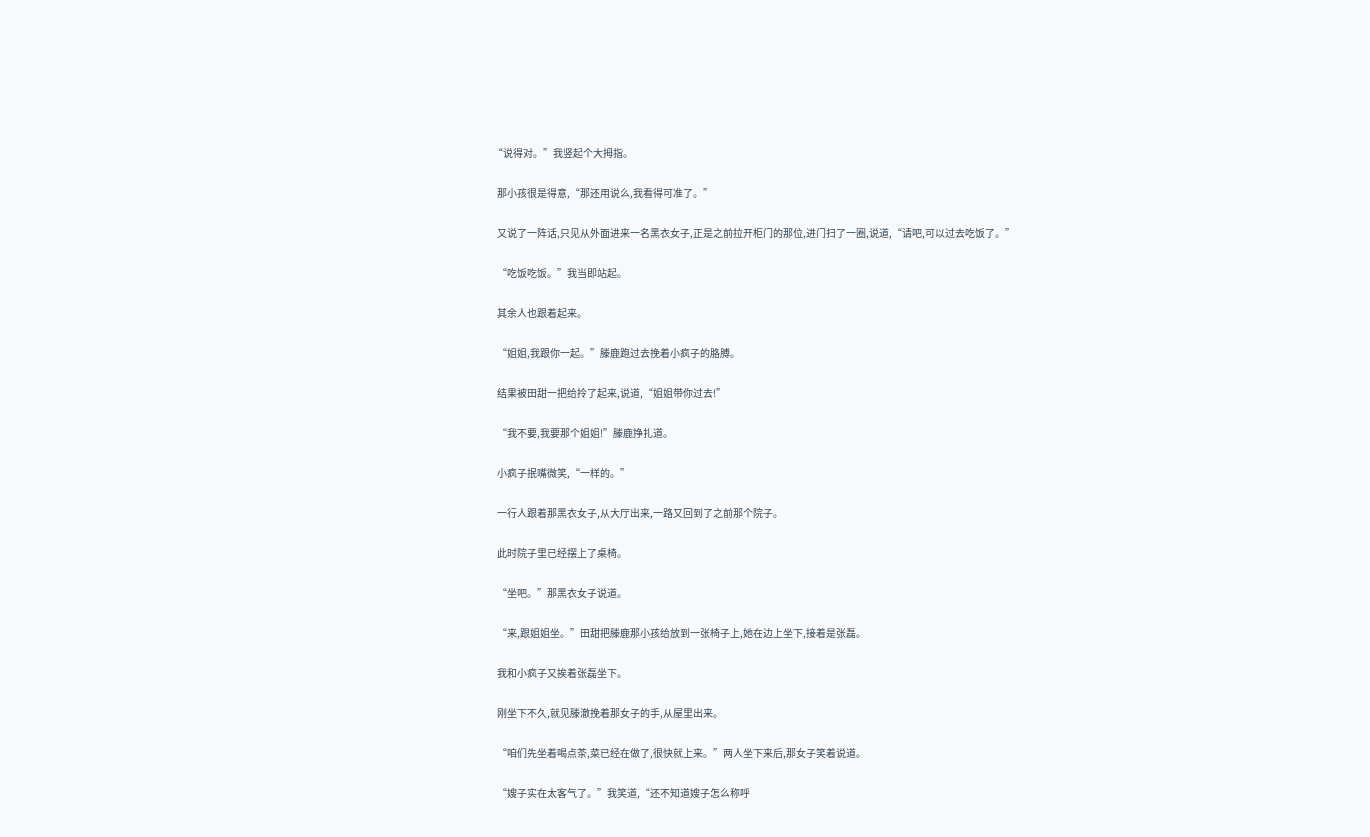“说得对。”我竖起个大拇指。

  那小孩很是得意,“那还用说么,我看得可准了。”

  又说了一阵话,只见从外面进来一名黑衣女子,正是之前拉开柜门的那位,进门扫了一圈,说道,“请吧,可以过去吃饭了。”

  “吃饭吃饭。”我当即站起。

  其余人也跟着起来。

  “姐姐,我跟你一起。”滕鹿跑过去挽着小疯子的胳膊。

  结果被田甜一把给拎了起来,说道,“姐姐带你过去!”

  “我不要,我要那个姐姐!”滕鹿挣扎道。

  小疯子抿嘴微笑,“一样的。”

  一行人跟着那黑衣女子,从大厅出来,一路又回到了之前那个院子。

  此时院子里已经摆上了桌椅。

  “坐吧。”那黑衣女子说道。

  “来,跟姐姐坐。”田甜把滕鹿那小孩给放到一张椅子上,她在边上坐下,接着是张磊。

  我和小疯子又挨着张磊坐下。

  刚坐下不久,就见滕澈挽着那女子的手,从屋里出来。

  “咱们先坐着喝点茶,菜已经在做了,很快就上来。”两人坐下来后,那女子笑着说道。

  “嫂子实在太客气了。”我笑道,“还不知道嫂子怎么称呼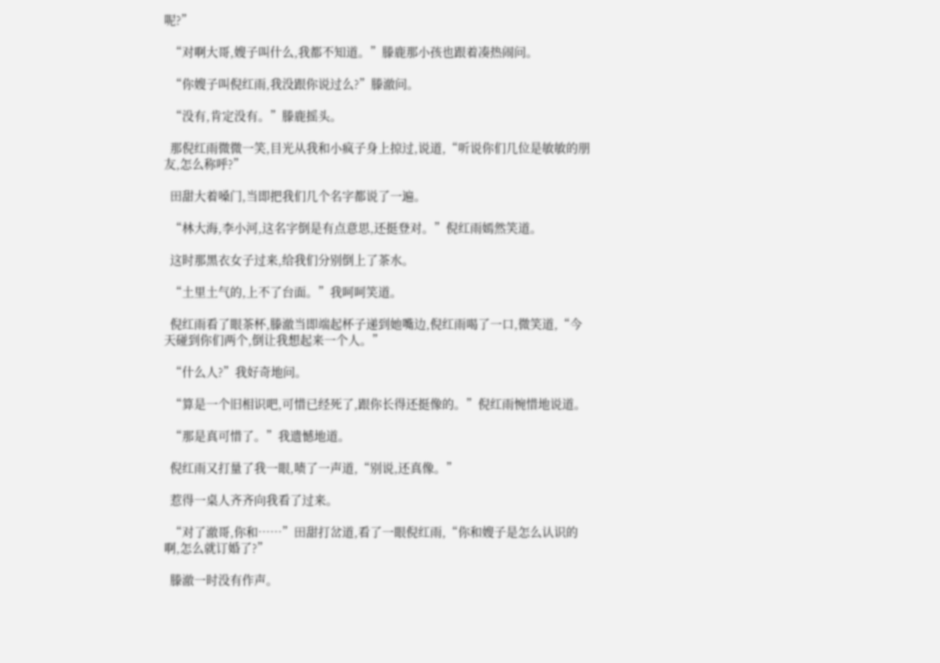呢?”

  “对啊大哥,嫂子叫什么,我都不知道。”滕鹿那小孩也跟着凑热闹问。

  “你嫂子叫倪红雨,我没跟你说过么?”滕澈问。

  “没有,肯定没有。”滕鹿摇头。

  那倪红雨微微一笑,目光从我和小疯子身上掠过,说道,“听说你们几位是敏敏的朋友,怎么称呼?”

  田甜大着嗓门,当即把我们几个名字都说了一遍。

  “林大海,李小河,这名字倒是有点意思,还挺登对。”倪红雨嫣然笑道。

  这时那黑衣女子过来,给我们分别倒上了茶水。

  “土里土气的,上不了台面。”我呵呵笑道。

  倪红雨看了眼茶杯,滕澈当即端起杯子递到她嘴边,倪红雨喝了一口,微笑道,“今天碰到你们两个,倒让我想起来一个人。”

  “什么人?”我好奇地问。

  “算是一个旧相识吧,可惜已经死了,跟你长得还挺像的。”倪红雨惋惜地说道。

  “那是真可惜了。”我遗憾地道。

  倪红雨又打量了我一眼,啧了一声道,“别说,还真像。”

  惹得一桌人齐齐向我看了过来。

  “对了澈哥,你和……”田甜打岔道,看了一眼倪红雨,“你和嫂子是怎么认识的啊,怎么就订婚了?”

  滕澈一时没有作声。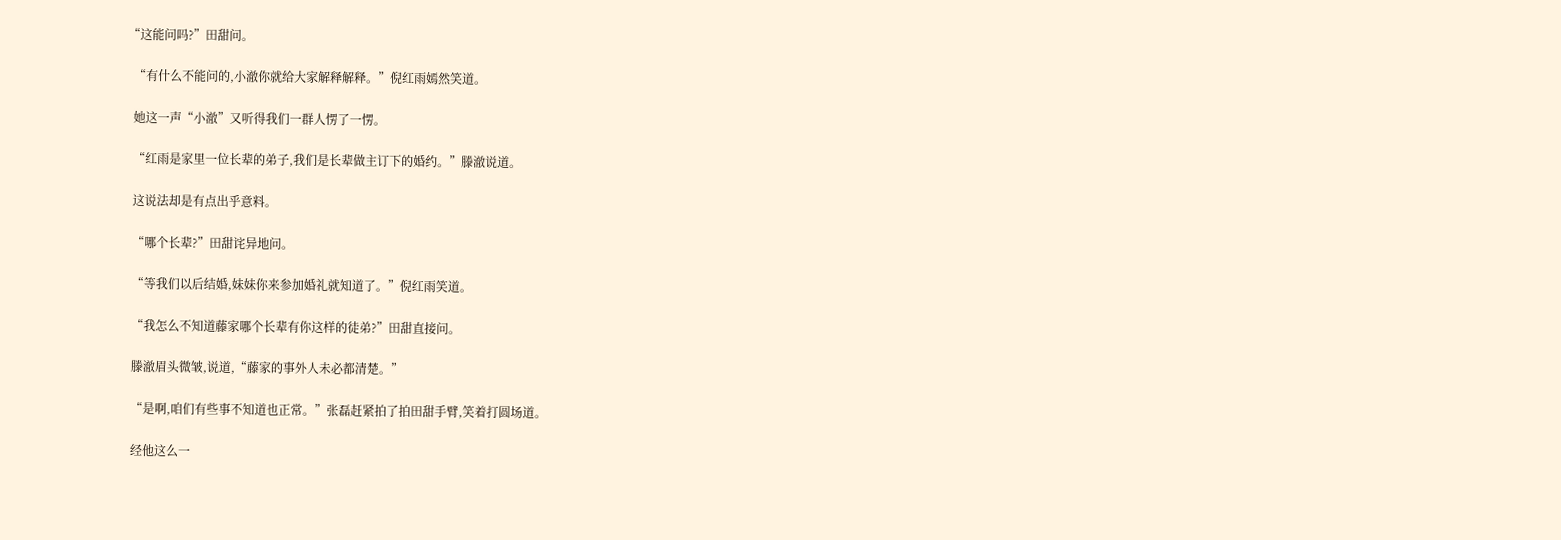“这能问吗?”田甜问。

  “有什么不能问的,小澈你就给大家解释解释。”倪红雨嫣然笑道。

  她这一声“小澈”又听得我们一群人愣了一愣。

  “红雨是家里一位长辈的弟子,我们是长辈做主订下的婚约。”滕澈说道。

  这说法却是有点出乎意料。

  “哪个长辈?”田甜诧异地问。

  “等我们以后结婚,妹妹你来参加婚礼就知道了。”倪红雨笑道。

  “我怎么不知道藤家哪个长辈有你这样的徒弟?”田甜直接问。

  滕澈眉头微皱,说道,“藤家的事外人未必都清楚。”

  “是啊,咱们有些事不知道也正常。”张磊赶紧拍了拍田甜手臂,笑着打圆场道。

  经他这么一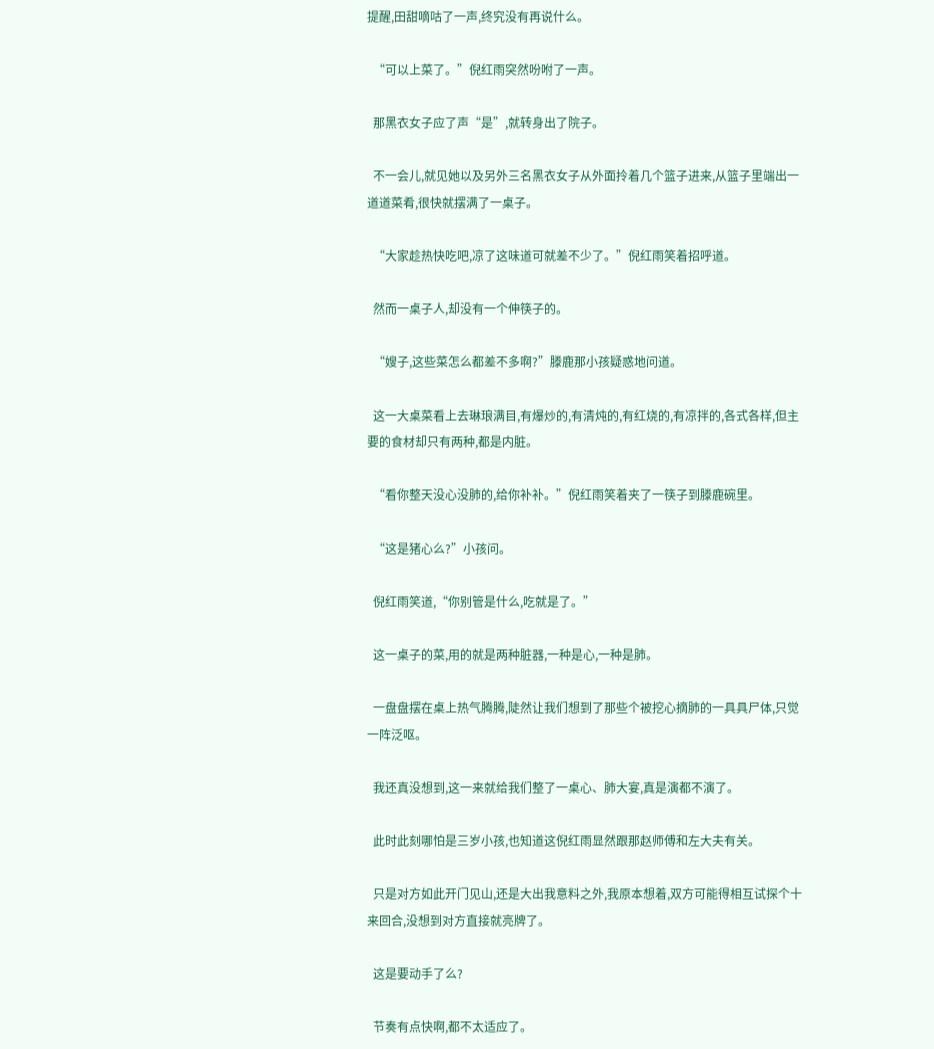提醒,田甜嘀咕了一声,终究没有再说什么。

  “可以上菜了。”倪红雨突然吩咐了一声。

  那黑衣女子应了声“是”,就转身出了院子。

  不一会儿,就见她以及另外三名黑衣女子从外面拎着几个篮子进来,从篮子里端出一道道菜肴,很快就摆满了一桌子。

  “大家趁热快吃吧,凉了这味道可就差不少了。”倪红雨笑着招呼道。

  然而一桌子人,却没有一个伸筷子的。

  “嫂子,这些菜怎么都差不多啊?”滕鹿那小孩疑惑地问道。

  这一大桌菜看上去琳琅满目,有爆炒的,有清炖的,有红烧的,有凉拌的,各式各样,但主要的食材却只有两种,都是内脏。

  “看你整天没心没肺的,给你补补。”倪红雨笑着夹了一筷子到滕鹿碗里。

  “这是猪心么?”小孩问。

  倪红雨笑道,“你别管是什么,吃就是了。”

  这一桌子的菜,用的就是两种脏器,一种是心,一种是肺。

  一盘盘摆在桌上热气腾腾,陡然让我们想到了那些个被挖心摘肺的一具具尸体,只觉一阵泛呕。

  我还真没想到,这一来就给我们整了一桌心、肺大宴,真是演都不演了。

  此时此刻哪怕是三岁小孩,也知道这倪红雨显然跟那赵师傅和左大夫有关。

  只是对方如此开门见山,还是大出我意料之外,我原本想着,双方可能得相互试探个十来回合,没想到对方直接就亮牌了。

  这是要动手了么?

  节奏有点快啊,都不太适应了。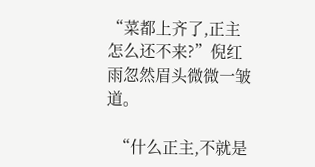“菜都上齐了,正主怎么还不来?”倪红雨忽然眉头微微一皱道。

  “什么正主,不就是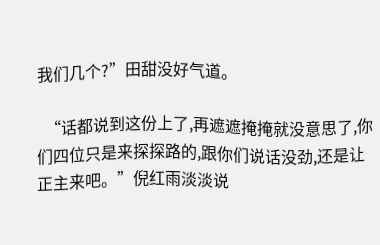我们几个?”田甜没好气道。

  “话都说到这份上了,再遮遮掩掩就没意思了,你们四位只是来探探路的,跟你们说话没劲,还是让正主来吧。”倪红雨淡淡说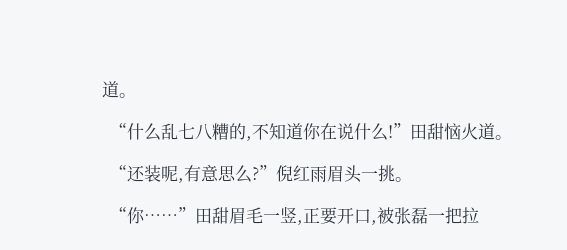道。

  “什么乱七八糟的,不知道你在说什么!”田甜恼火道。

  “还装呢,有意思么?”倪红雨眉头一挑。

  “你……”田甜眉毛一竖,正要开口,被张磊一把拉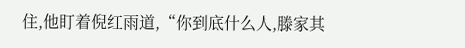住,他盯着倪红雨道,“你到底什么人,滕家其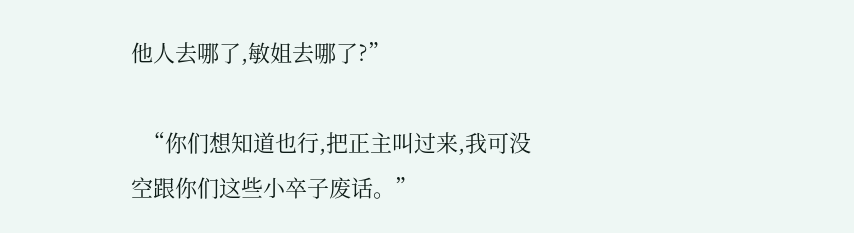他人去哪了,敏姐去哪了?”

  “你们想知道也行,把正主叫过来,我可没空跟你们这些小卒子废话。”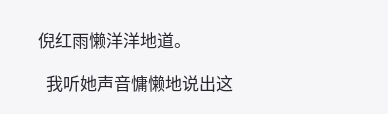倪红雨懒洋洋地道。

  我听她声音慵懒地说出这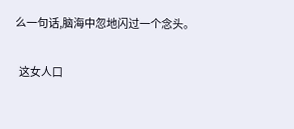么一句话,脑海中忽地闪过一个念头。

  这女人口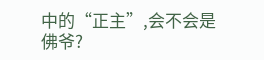中的“正主”,会不会是佛爷?